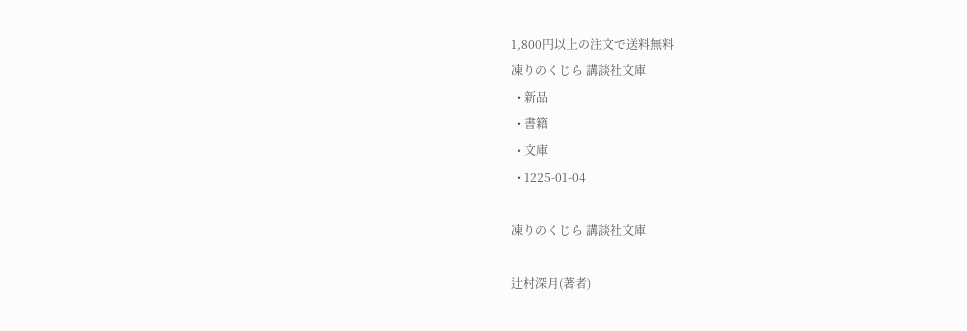1,800円以上の注文で送料無料
凍りのくじら 講談社文庫
  • 新品
  • 書籍
  • 文庫
  • 1225-01-04

凍りのくじら 講談社文庫

辻村深月(著者)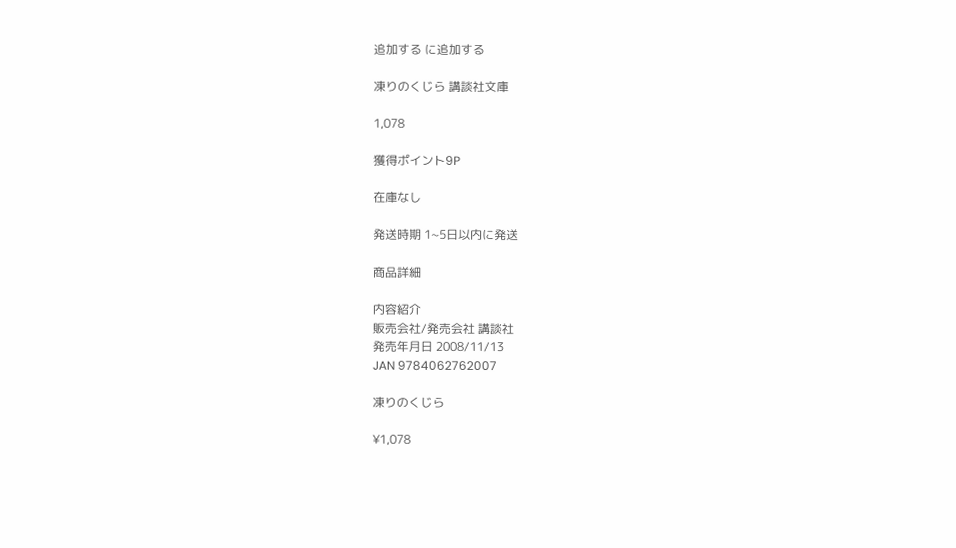追加する に追加する

凍りのくじら 講談社文庫

1,078

獲得ポイント9P

在庫なし

発送時期 1~5日以内に発送

商品詳細

内容紹介
販売会社/発売会社 講談社
発売年月日 2008/11/13
JAN 9784062762007

凍りのくじら

¥1,078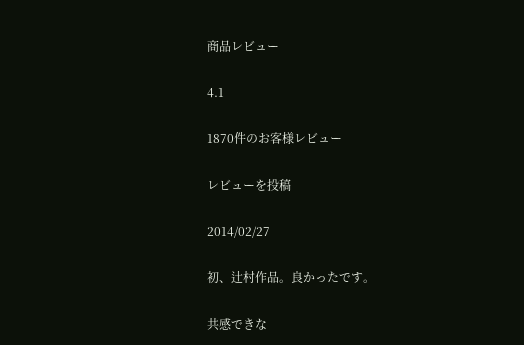商品レビュー

4.1

1870件のお客様レビュー

レビューを投稿

2014/02/27

初、辻村作品。良かったです。

共感できな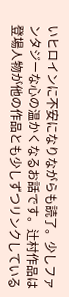いヒロインに不安になりながらも読了。少しファンタジーな心の温かくなるお話です。辻村作品は登場人物が他の作品とも少しずつリンクしている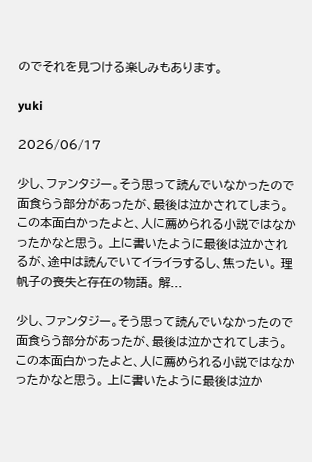のでそれを見つける楽しみもあります。

yuki

2026/06/17

少し、ファンタジー。そう思って読んでいなかったので面食らう部分があったが、最後は泣かされてしまう。この本面白かったよと、人に薦められる小説ではなかったかなと思う。 上に書いたように最後は泣かされるが、途中は読んでいてイライラするし、焦ったい。 理帆子の喪失と存在の物語。 解...

少し、ファンタジー。そう思って読んでいなかったので面食らう部分があったが、最後は泣かされてしまう。この本面白かったよと、人に薦められる小説ではなかったかなと思う。 上に書いたように最後は泣か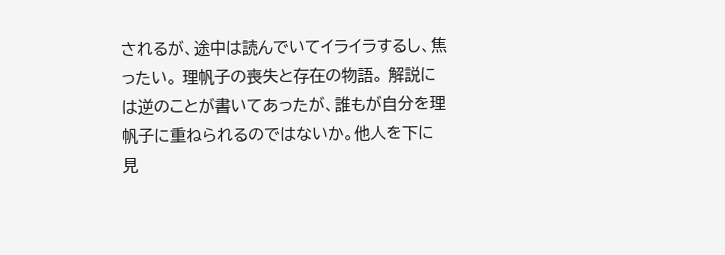されるが、途中は読んでいてイライラするし、焦ったい。 理帆子の喪失と存在の物語。 解説には逆のことが書いてあったが、誰もが自分を理帆子に重ねられるのではないか。他人を下に見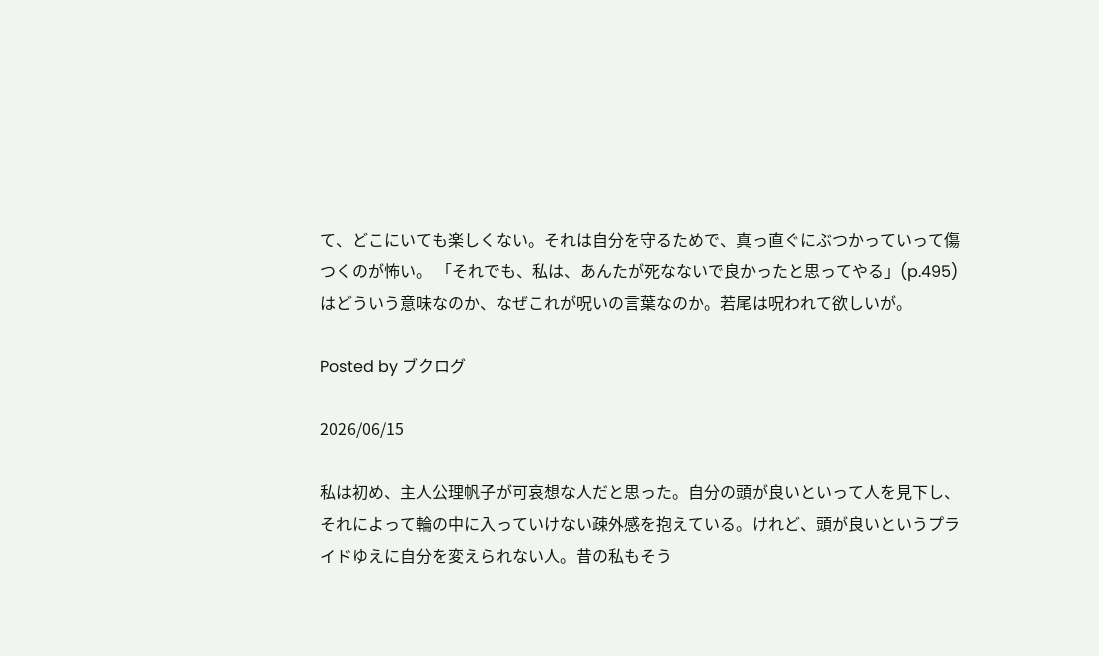て、どこにいても楽しくない。それは自分を守るためで、真っ直ぐにぶつかっていって傷つくのが怖い。 「それでも、私は、あんたが死なないで良かったと思ってやる」(p.495)はどういう意味なのか、なぜこれが呪いの言葉なのか。若尾は呪われて欲しいが。

Posted by ブクログ

2026/06/15

私は初め、主人公理帆子が可哀想な人だと思った。自分の頭が良いといって人を見下し、それによって輪の中に入っていけない疎外感を抱えている。けれど、頭が良いというプライドゆえに自分を変えられない人。昔の私もそう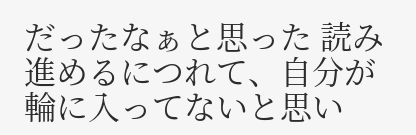だったなぁと思った 読み進めるにつれて、自分が輪に入ってないと思い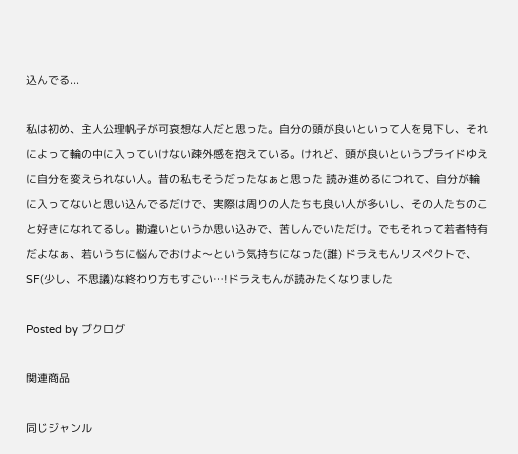込んでる...

私は初め、主人公理帆子が可哀想な人だと思った。自分の頭が良いといって人を見下し、それによって輪の中に入っていけない疎外感を抱えている。けれど、頭が良いというプライドゆえに自分を変えられない人。昔の私もそうだったなぁと思った 読み進めるにつれて、自分が輪に入ってないと思い込んでるだけで、実際は周りの人たちも良い人が多いし、その人たちのこと好きになれてるし。勘違いというか思い込みで、苦しんでいただけ。でもそれって若者特有だよなぁ、若いうちに悩んでおけよ〜という気持ちになった(誰) ドラえもんリスペクトで、SF(少し、不思議)な終わり方もすごい…!ドラえもんが読みたくなりました

Posted by ブクログ

関連商品

同じジャンル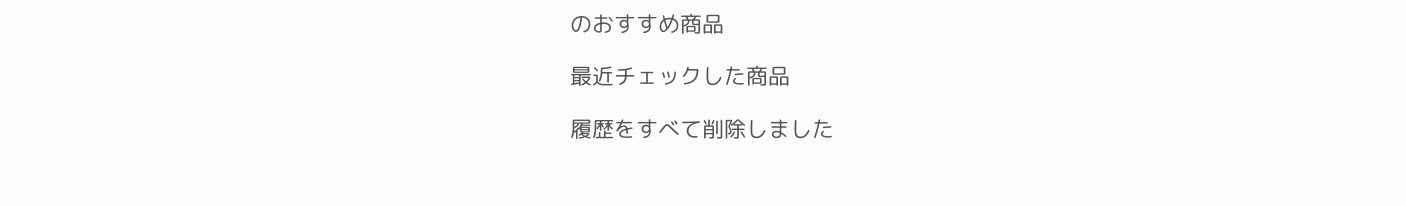のおすすめ商品

最近チェックした商品

履歴をすべて削除しました